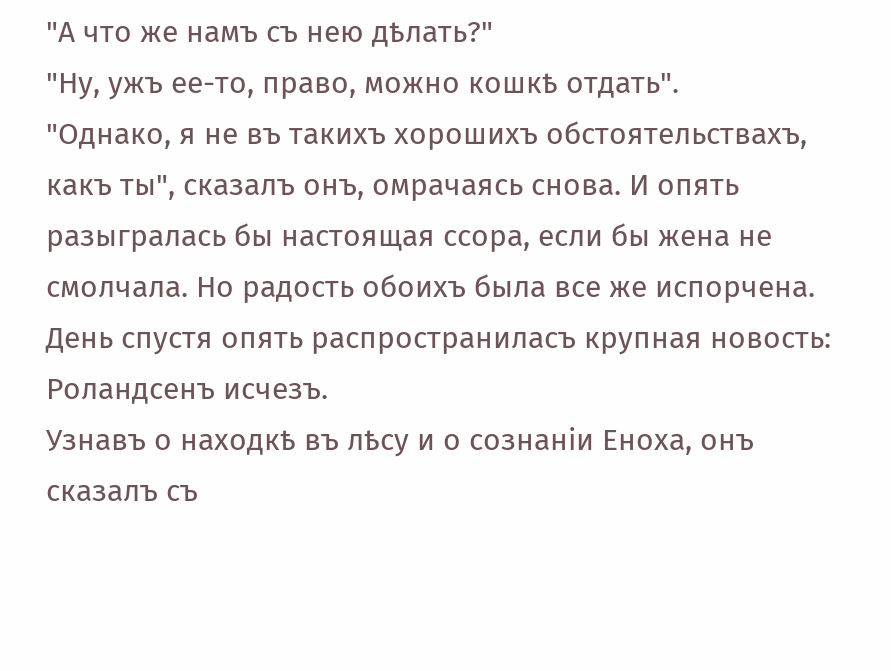"А что же намъ съ нею дѣлать?"
"Ну, ужъ ее-то, право, можно кошкѣ отдать".
"Однако, я не въ такихъ хорошихъ обстоятельствахъ, какъ ты", сказалъ онъ, омрачаясь снова. И опять разыгралась бы настоящая ссора, если бы жена не смолчала. Но радость обоихъ была все же испорчена.
День спустя опять распространиласъ крупная новость: Роландсенъ исчезъ.
Узнавъ о находкѣ въ лѣсу и о сознаніи Еноха, онъ сказалъ съ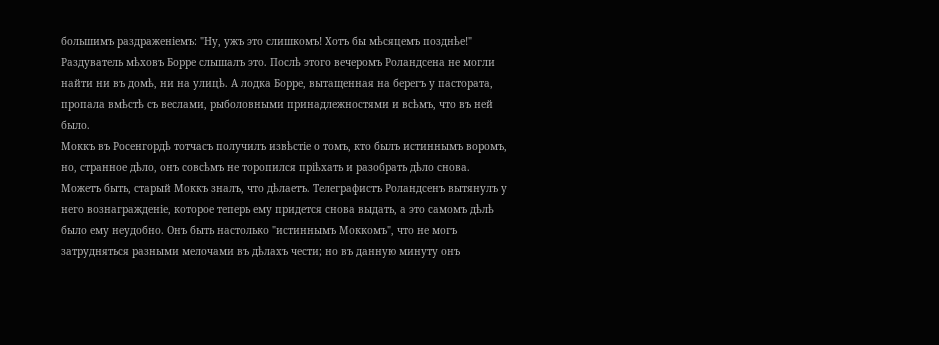большимъ раздраженіемъ: "Ну, ужъ это слишкомъ! Хотъ бы мѣсяцемъ позднѣе!" Раздуватель мѣховъ Борре слышалъ это. Послѣ этого вечеромъ Роландсена не могли найти ни въ домѣ, ни на улицѣ. А лодка Борре, вытащенная на берегъ у пастората, пропала вмѣстѣ съ веслами, рыболовными принадлежностями и всѣмъ, что въ ней было.
Моккъ въ Росенгордѣ тотчасъ получилъ извѣстіе о томъ, кто былъ истиннымъ воромъ, но, странное дѣло, онъ совсѣмъ не торопился пріѣхать и разобрать дѣло снова. Можетъ быть, старый Моккъ зналъ, что дѣлаетъ. Телеграфистъ Роландсенъ вытянулъ у него вознагражденіе, которое теперь ему придется снова выдать, а это самомъ дѣлѣ было ему неудобно. Онъ быть настолько "истиннымъ Моккомъ", что не могъ затрудняться разными мелочами въ дѣлахъ чести; но въ данную минуту онъ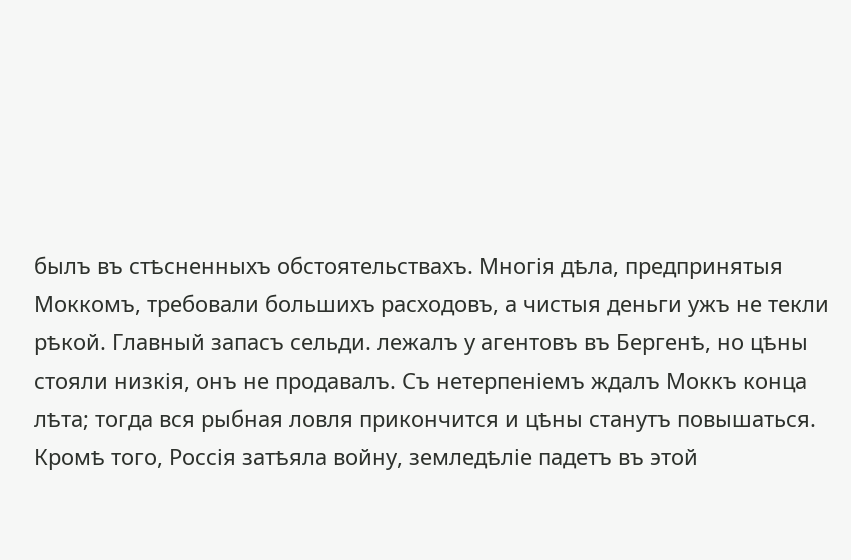былъ въ стѣсненныхъ обстоятельствахъ. Многія дѣла, предпринятыя Моккомъ, требовали большихъ расходовъ, а чистыя деньги ужъ не текли рѣкой. Главный запасъ сельди. лежалъ у агентовъ въ Бергенѣ, но цѣны стояли низкія, онъ не продавалъ. Съ нетерпеніемъ ждалъ Моккъ конца лѣта; тогда вся рыбная ловля прикончится и цѣны станутъ повышаться. Кромѣ того, Россія затѣяла войну, земледѣліе падетъ въ этой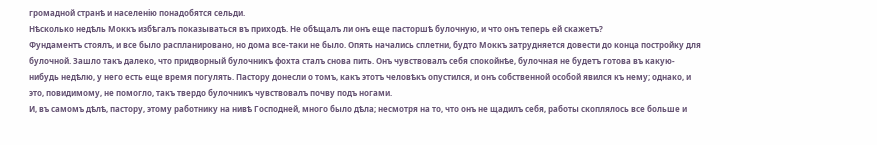громадной странѣ и населенію понадобятся сельди.
Нѣсколько недѣль Моккъ избѣгалъ показываться въ приходѣ. Не обѣщалъ ли онъ еще пасторшѣ булочную, и что онъ теперь ей скажетъ?
Фундаментъ стоялъ, и все было распланировано, но дома все-таки не было. Опять начались сплетни, будто Моккъ затрудняется довести до конца постройку для булочной. Зашло такъ далеко, что придворный булочникъ фохта сталъ снова пить. Онъ чувствовалъ себя спокойнѣе, булочная не будетъ готова въ какую-нибудь недѣлю, у него есть еще время погулять. Пастору донесли о томъ, какъ этотъ человѣкъ опустился, и онъ собственной особой явился къ нему; однако, и это, повидимому, не помогло, такъ твердо булочникъ чувствовалъ почву подъ ногами.
И, въ самомъ дѣлѣ, пастору, этому работнику на нивѣ Господней, много было дѣла; несмотря на то, что онъ не щадилъ себя, работы скоплялось все больше и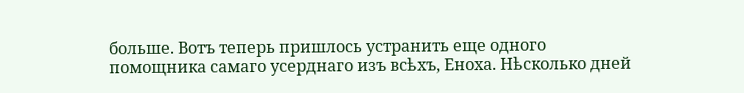больше. Вотъ теперь пришлось устранить еще одного помощника самаго усерднаго изъ всѣхъ, Еноха. Нѣсколько дней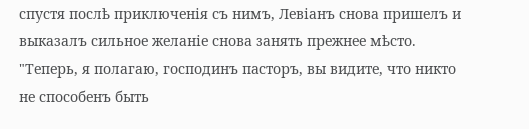спустя послѣ приключенія съ нимъ, Левіанъ снова пришелъ и выказалъ сильное желаніе снова занять прежнее мѣсто.
"Теперь, я полагаю, господинъ пасторъ, вы видите, что никто не способенъ быть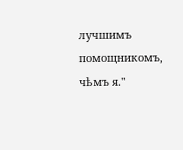лучшимъ помощникомъ, чѣмъ я."